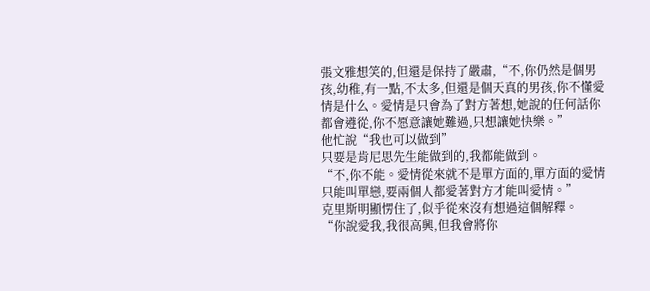張文雅想笑的,但還是保持了嚴肅,“不,你仍然是個男孩,幼稚,有一點,不太多,但還是個天真的男孩,你不懂愛情是什么。愛情是只會為了對方著想,她說的任何話你都會遵從,你不愿意讓她難過,只想讓她快樂。”
他忙說“我也可以做到”
只要是肯尼思先生能做到的,我都能做到。
“不,你不能。愛情從來就不是單方面的,單方面的愛情只能叫單戀,要兩個人都愛著對方才能叫愛情。”
克里斯明顯愣住了,似乎從來沒有想過這個解釋。
“你說愛我,我很高興,但我會將你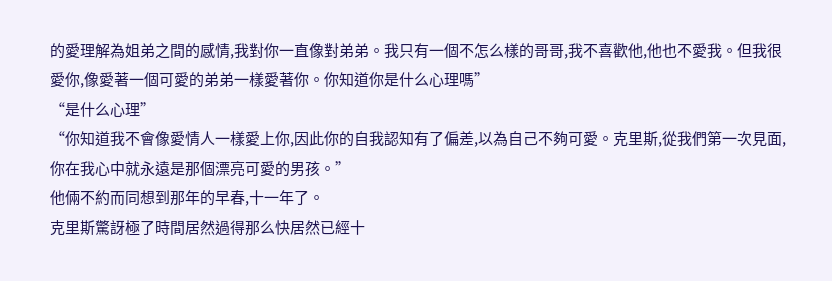的愛理解為姐弟之間的感情,我對你一直像對弟弟。我只有一個不怎么樣的哥哥,我不喜歡他,他也不愛我。但我很愛你,像愛著一個可愛的弟弟一樣愛著你。你知道你是什么心理嗎”
“是什么心理”
“你知道我不會像愛情人一樣愛上你,因此你的自我認知有了偏差,以為自己不夠可愛。克里斯,從我們第一次見面,你在我心中就永遠是那個漂亮可愛的男孩。”
他倆不約而同想到那年的早春,十一年了。
克里斯驚訝極了時間居然過得那么快居然已經十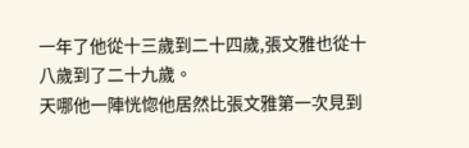一年了他從十三歲到二十四歲,張文雅也從十八歲到了二十九歲。
天哪他一陣恍惚他居然比張文雅第一次見到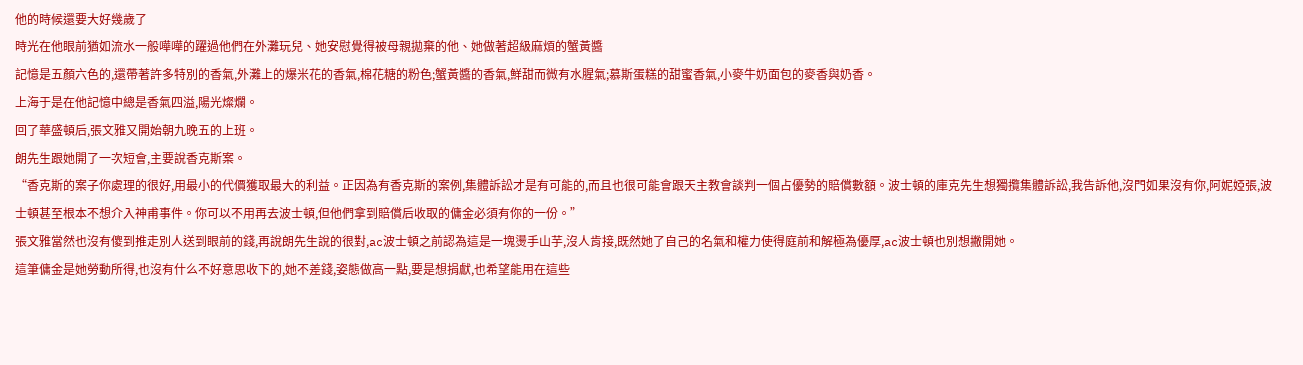他的時候還要大好幾歲了
時光在他眼前猶如流水一般嘩嘩的躍過他們在外灘玩兒、她安慰覺得被母親拋棄的他、她做著超級麻煩的蟹黃醬
記憶是五顏六色的,還帶著許多特別的香氣,外灘上的爆米花的香氣,棉花糖的粉色;蟹黃醬的香氣,鮮甜而微有水腥氣;慕斯蛋糕的甜蜜香氣,小麥牛奶面包的麥香與奶香。
上海于是在他記憶中總是香氣四溢,陽光燦爛。
回了華盛頓后,張文雅又開始朝九晚五的上班。
朗先生跟她開了一次短會,主要說香克斯案。
“香克斯的案子你處理的很好,用最小的代價獲取最大的利益。正因為有香克斯的案例,集體訴訟才是有可能的,而且也很可能會跟天主教會談判一個占優勢的賠償數額。波士頓的庫克先生想獨攬集體訴訟,我告訴他,沒門如果沒有你,阿妮婭張,波士頓甚至根本不想介入神甫事件。你可以不用再去波士頓,但他們拿到賠償后收取的傭金必須有你的一份。”
張文雅當然也沒有傻到推走別人送到眼前的錢,再說朗先生說的很對,ac波士頓之前認為這是一塊燙手山芋,沒人肯接,既然她了自己的名氣和權力使得庭前和解極為優厚,ac波士頓也別想撇開她。
這筆傭金是她勞動所得,也沒有什么不好意思收下的,她不差錢,姿態做高一點,要是想捐獻,也希望能用在這些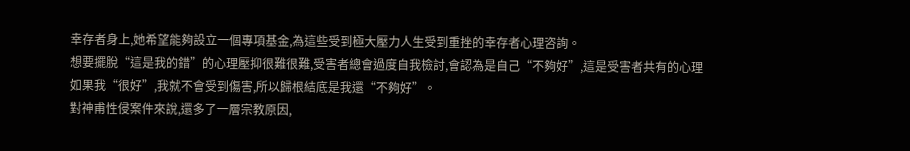幸存者身上,她希望能夠設立一個專項基金,為這些受到極大壓力人生受到重挫的幸存者心理咨詢。
想要擺脫“這是我的錯”的心理壓抑很難很難,受害者總會過度自我檢討,會認為是自己“不夠好”,這是受害者共有的心理如果我“很好”,我就不會受到傷害,所以歸根結底是我還“不夠好”。
對神甫性侵案件來說,還多了一層宗教原因,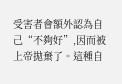受害者會額外認為自己“不夠好”,因而被上帝拋棄了。這種自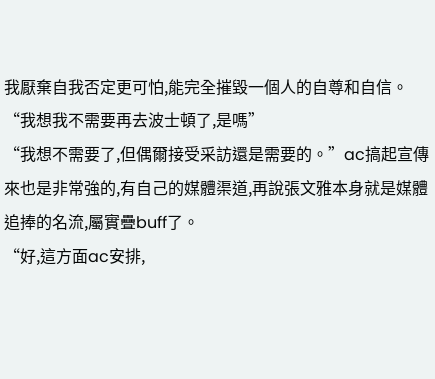我厭棄自我否定更可怕,能完全摧毀一個人的自尊和自信。
“我想我不需要再去波士頓了,是嗎”
“我想不需要了,但偶爾接受采訪還是需要的。”ac搞起宣傳來也是非常強的,有自己的媒體渠道,再說張文雅本身就是媒體追捧的名流,屬實疊buff了。
“好,這方面ac安排,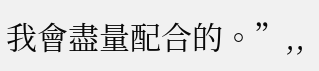我會盡量配合的。”,,